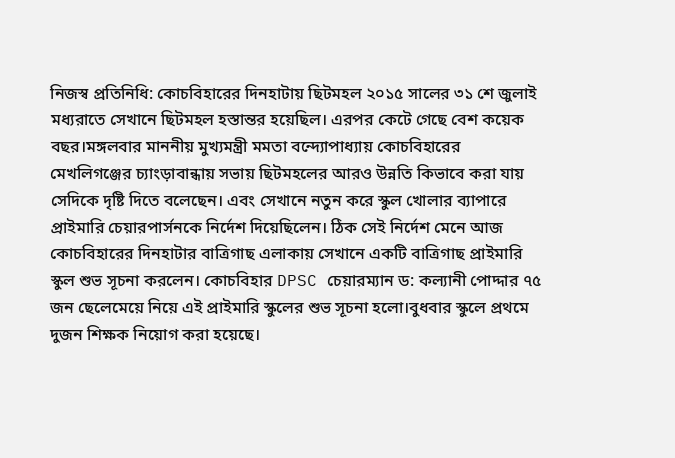নিজস্ব প্রতিনিধি: কোচবিহারের দিনহাটায় ছিটমহল ২০১৫ সালের ৩১ শে জুলাই মধ্যরাতে সেখানে ছিটমহল হস্তান্তর হয়েছিল। এরপর কেটে গেছে বেশ কয়েক বছর।মঙ্গলবার মাননীয় মুখ্যমন্ত্রী মমতা বন্দ্যোপাধ্যায় কোচবিহারের মেখলিগঞ্জের চ্যাংড়াবান্ধায় সভায় ছিটমহলের আরও উন্নতি কিভাবে করা যায় সেদিকে দৃষ্টি দিতে বলেছেন। এবং সেখানে নতুন করে স্কুল খোলার ব্যাপারে প্রাইমারি চেয়ারপার্সনকে নির্দেশ দিয়েছিলেন। ঠিক সেই নির্দেশ মেনে আজ কোচবিহারের দিনহাটার বাত্রিগাছ এলাকায় সেখানে একটি বাত্রিগাছ প্রাইমারি স্কুল শুভ সূচনা করলেন। কোচবিহার DPSC চেয়ারম্যান ড: কল্যানী পোদ্দার ৭৫ জন ছেলেমেয়ে নিয়ে এই প্রাইমারি স্কুলের শুভ সূচনা হলো।বুধবার স্কুলে প্রথমে দুজন শিক্ষক নিয়োগ করা হয়েছে।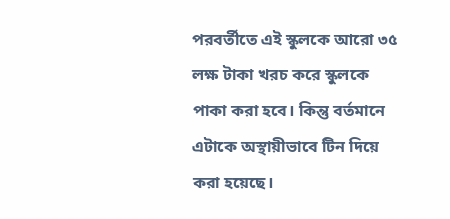পরবর্তীতে এই স্কুলকে আরো ৩৫ লক্ষ টাকা খরচ করে স্কুলকে পাকা করা হবে। কিন্তু বর্তমানে এটাকে অস্থায়ীভাবে টিন দিয়ে করা হয়েছে।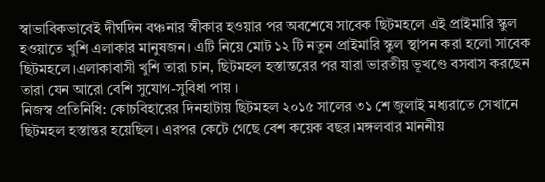স্বাভাবিকভাবেই দীর্ঘদিন বঞ্চনার স্বীকার হওয়ার পর অবশেষে সাবেক ছিটমহলে এই প্রাইমারি স্কুল হওয়াতে খুশি এলাকার মানুষজন। এটি নিয়ে মোট ১২ টি নতুন প্রাইমারি স্কুল স্থাপন করা হলো সাবেক ছিটমহলে।এলাকাবাসী খুশি তারা চান, ছিটমহল হস্তান্তরের পর যারা ভারতীয় ভূখণ্ডে বসবাস করছেন তারা যেন আরো বেশি সুযোগ-সুবিধা পায় ।
নিজস্ব প্রতিনিধি: কোচবিহারের দিনহাটায় ছিটমহল ২০১৫ সালের ৩১ শে জুলাই মধ্যরাতে সেখানে ছিটমহল হস্তান্তর হয়েছিল। এরপর কেটে গেছে বেশ কয়েক বছর।মঙ্গলবার মাননীয়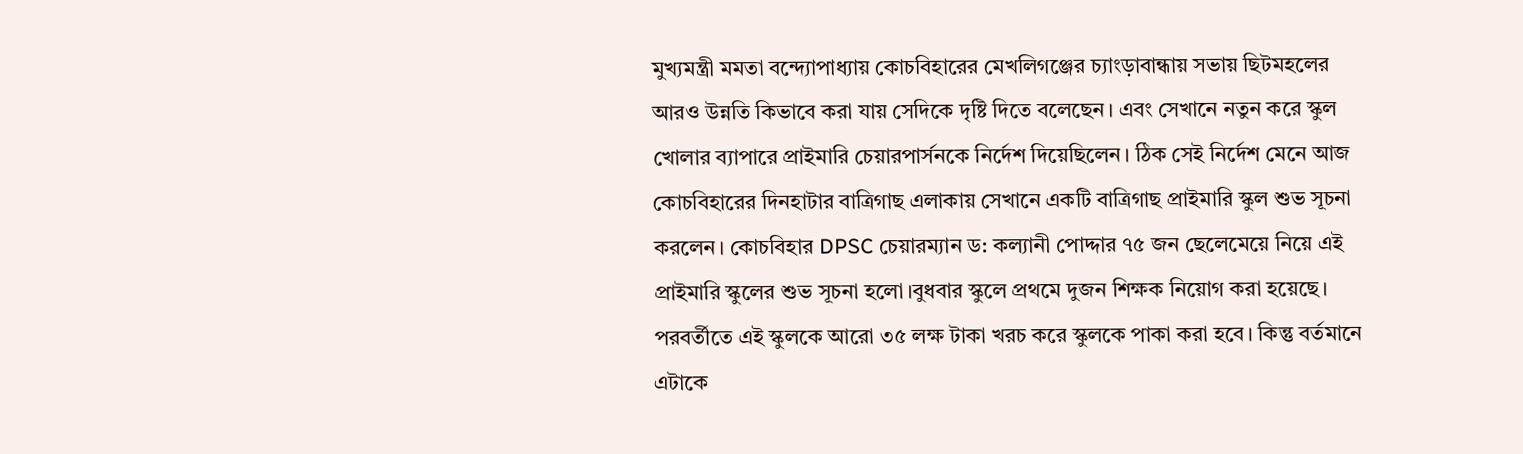মুখ্যমন্ত্রী মমতা বন্দ্যোপাধ্যায় কোচবিহারের মেখলিগঞ্জের চ্যাংড়াবান্ধায় সভায় ছিটমহলের আরও উন্নতি কিভাবে করা যায় সেদিকে দৃষ্টি দিতে বলেছেন। এবং সেখানে নতুন করে স্কুল খোলার ব্যাপারে প্রাইমারি চেয়ারপার্সনকে নির্দেশ দিয়েছিলেন। ঠিক সেই নির্দেশ মেনে আজ কোচবিহারের দিনহাটার বাত্রিগাছ এলাকায় সেখানে একটি বাত্রিগাছ প্রাইমারি স্কুল শুভ সূচনা করলেন। কোচবিহার DPSC চেয়ারম্যান ড: কল্যানী পোদ্দার ৭৫ জন ছেলেমেয়ে নিয়ে এই প্রাইমারি স্কুলের শুভ সূচনা হলো।বুধবার স্কুলে প্রথমে দুজন শিক্ষক নিয়োগ করা হয়েছে। পরবর্তীতে এই স্কুলকে আরো ৩৫ লক্ষ টাকা খরচ করে স্কুলকে পাকা করা হবে। কিন্তু বর্তমানে এটাকে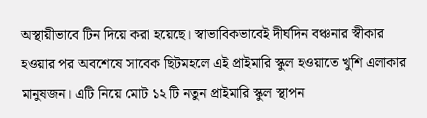অস্থায়ীভাবে টিন দিয়ে করা হয়েছে। স্বাভাবিকভাবেই দীর্ঘদিন বঞ্চনার স্বীকার হওয়ার পর অবশেষে সাবেক ছিটমহলে এই প্রাইমারি স্কুল হওয়াতে খুশি এলাকার মানুষজন। এটি নিয়ে মোট ১২ টি নতুন প্রাইমারি স্কুল স্থাপন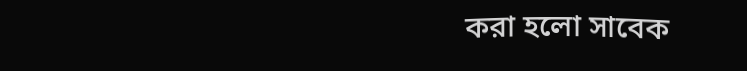করা হলো সাবেক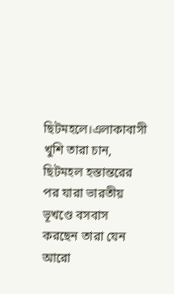ছিটমহলে।এলাকাবাসী খুশি তারা চান, ছিটমহল হস্তান্তরের পর যারা ভারতীয় ভূখণ্ডে বসবাস করছেন তারা যেন আরো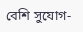বেশি সুযোগ-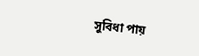সুবিধা পায়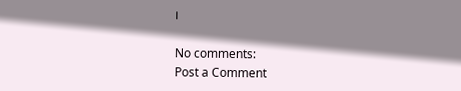।

No comments:
Post a Comment